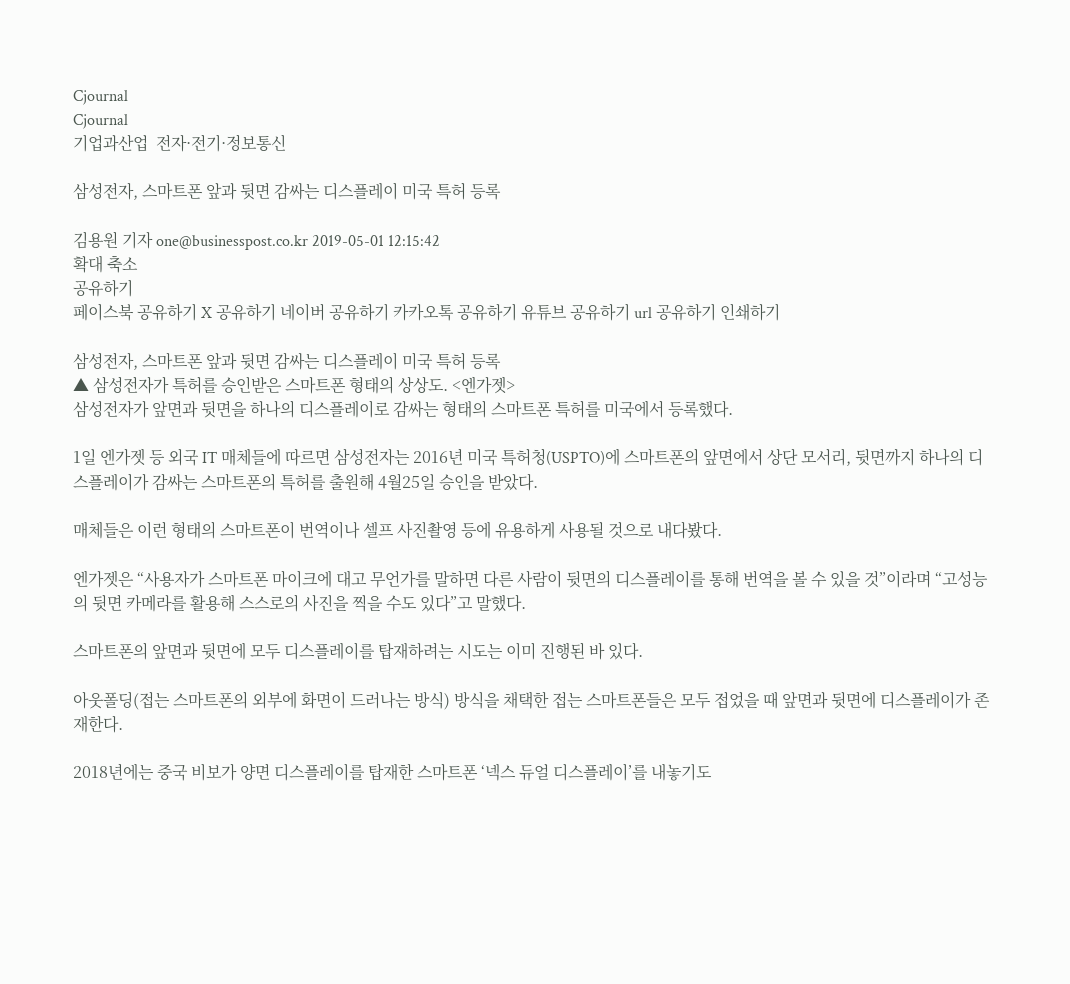Cjournal
Cjournal
기업과산업  전자·전기·정보통신

삼성전자, 스마트폰 앞과 뒷면 감싸는 디스플레이 미국 특허 등록

김용원 기자 one@businesspost.co.kr 2019-05-01 12:15:42
확대 축소
공유하기
페이스북 공유하기 X 공유하기 네이버 공유하기 카카오톡 공유하기 유튜브 공유하기 url 공유하기 인쇄하기

삼성전자, 스마트폰 앞과 뒷면 감싸는 디스플레이 미국 특허 등록
▲ 삼성전자가 특허를 승인받은 스마트폰 형태의 상상도. <엔가젯>
삼성전자가 앞면과 뒷면을 하나의 디스플레이로 감싸는 형태의 스마트폰 특허를 미국에서 등록했다.

1일 엔가젯 등 외국 IT 매체들에 따르면 삼성전자는 2016년 미국 특허청(USPTO)에 스마트폰의 앞면에서 상단 모서리, 뒷면까지 하나의 디스플레이가 감싸는 스마트폰의 특허를 출원해 4월25일 승인을 받았다.

매체들은 이런 형태의 스마트폰이 번역이나 셀프 사진촬영 등에 유용하게 사용될 것으로 내다봤다.

엔가젯은 “사용자가 스마트폰 마이크에 대고 무언가를 말하면 다른 사람이 뒷면의 디스플레이를 통해 번역을 볼 수 있을 것”이라며 “고성능의 뒷면 카메라를 활용해 스스로의 사진을 찍을 수도 있다”고 말했다.

스마트폰의 앞면과 뒷면에 모두 디스플레이를 탑재하려는 시도는 이미 진행된 바 있다.

아웃폴딩(접는 스마트폰의 외부에 화면이 드러나는 방식) 방식을 채택한 접는 스마트폰들은 모두 접었을 때 앞면과 뒷면에 디스플레이가 존재한다.

2018년에는 중국 비보가 양면 디스플레이를 탑재한 스마트폰 ‘넥스 듀얼 디스플레이’를 내놓기도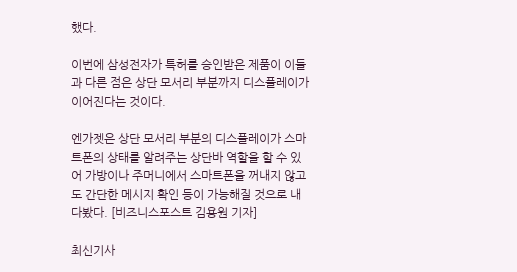했다.

이번에 삼성전자가 특허를 승인받은 제품이 이들과 다른 점은 상단 모서리 부분까지 디스플레이가 이어진다는 것이다.

엔가젯은 상단 모서리 부분의 디스플레이가 스마트폰의 상태를 알려주는 상단바 역할을 할 수 있어 가방이나 주머니에서 스마트폰을 꺼내지 않고도 간단한 메시지 확인 등이 가능해질 것으로 내다봤다. [비즈니스포스트 김용원 기자]

최신기사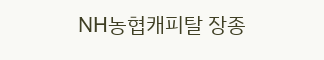NH농협캐피탈 장종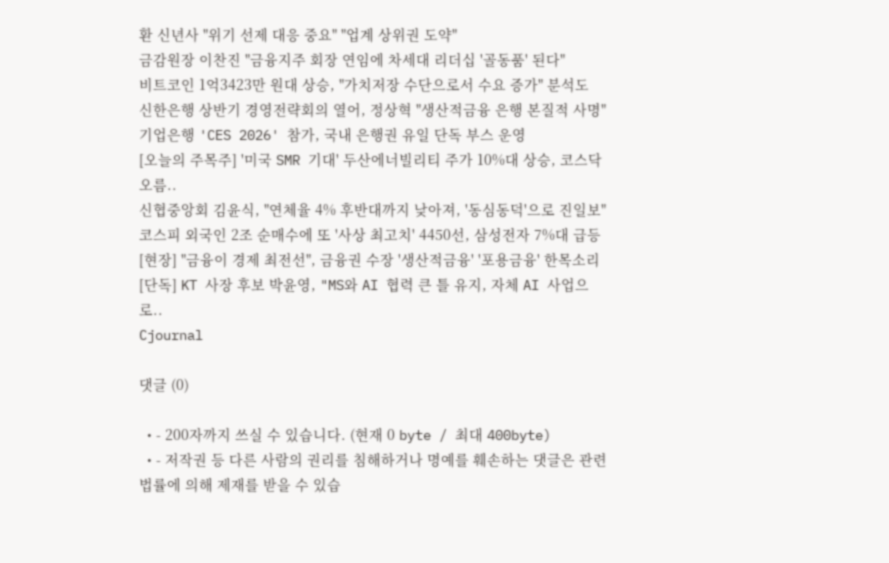환 신년사 "위기 선제 대응 중요" "업계 상위권 도약"
금감원장 이찬진 "금융지주 회장 연임에 차세대 리더십 '골동품' 된다"
비트코인 1억3423만 원대 상승, "가치저장 수단으로서 수요 증가" 분석도
신한은행 상반기 경영전략회의 열어, 정상혁 "생산적금융 은행 본질적 사명"
기업은행 'CES 2026' 참가, 국내 은행권 유일 단독 부스 운영
[오늘의 주목주] '미국 SMR 기대' 두산에너빌리티 주가 10%대 상승, 코스닥 오름..
신협중앙회 김윤식, "연체율 4% 후반대까지 낮아져, '동심동덕'으로 진일보"
코스피 외국인 2조 순매수에 또 '사상 최고치' 4450선, 삼성전자 7%대 급등
[현장] "금융이 경제 최전선", 금융권 수장 '생산적금융' '포용금융' 한목소리
[단독] KT 사장 후보 박윤영, "MS와 AI 협력 큰 틀 유지, 자체 AI 사업으로..
Cjournal

댓글 (0)

  • - 200자까지 쓰실 수 있습니다. (현재 0 byte / 최대 400byte)
  • - 저작권 등 다른 사람의 권리를 침해하거나 명예를 훼손하는 댓글은 관련 법률에 의해 제재를 받을 수 있습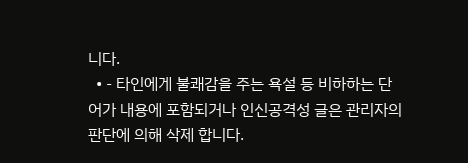니다.
  • - 타인에게 불쾌감을 주는 욕설 등 비하하는 단어가 내용에 포함되거나 인신공격성 글은 관리자의 판단에 의해 삭제 합니다.